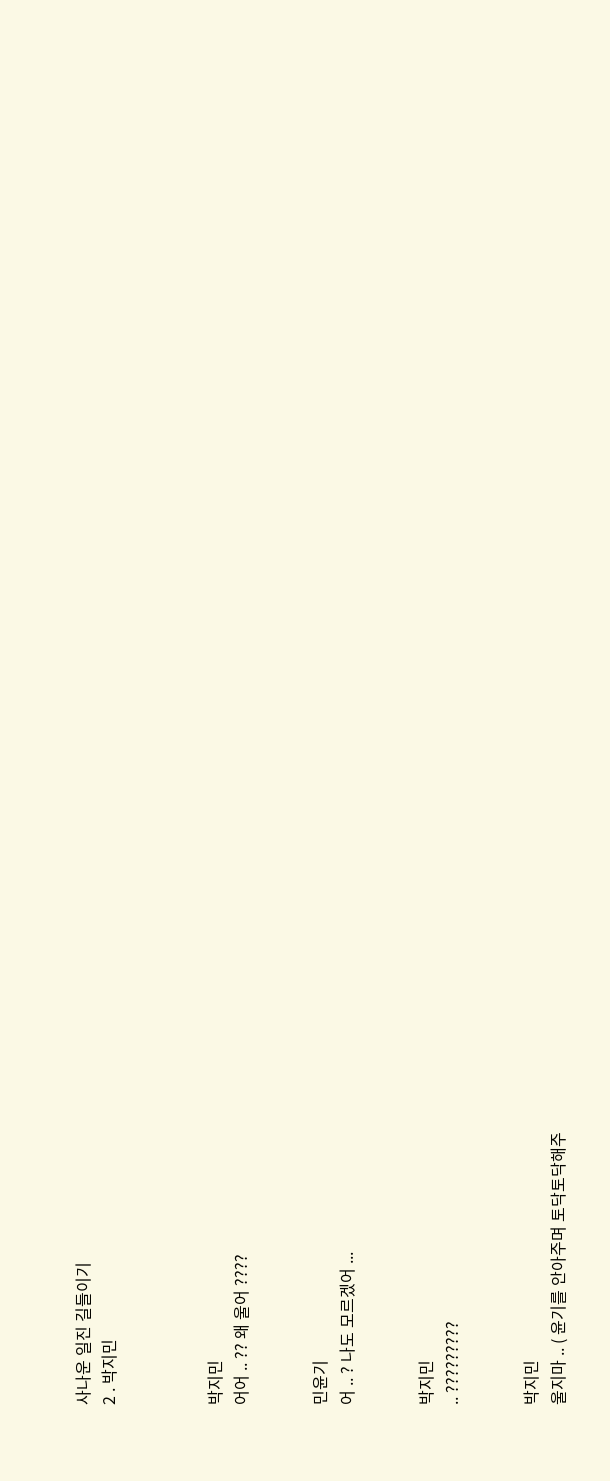사나운 일진 길들이기
2 . 박지민



박지민
어어 .. ?? 왜 울어 ????


민윤기
어 .. ? 나도 모르겠어 ...


박지민
.. ?????????


박지민
울지마 .. ( 윤기를 안아주며 토닥토닥해주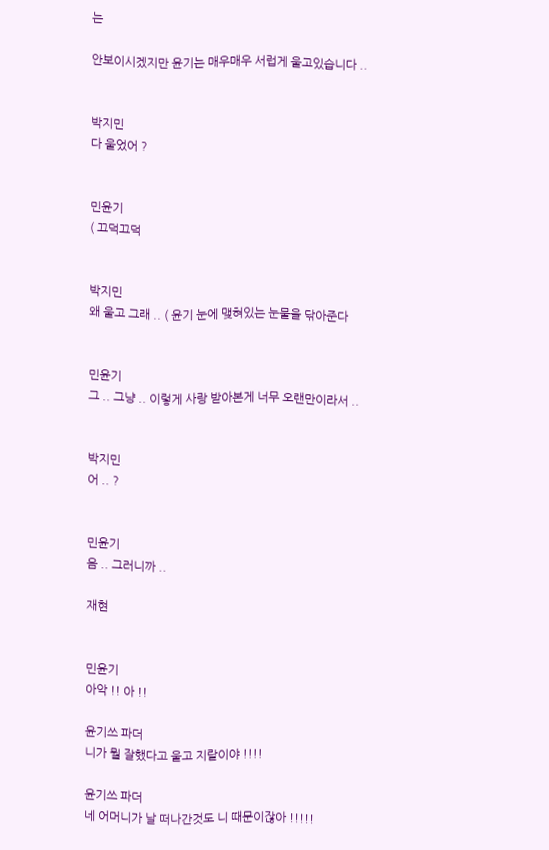는

안보이시겠지만 윤기는 매우매우 서럽게 울고있습니다 ..


박지민
다 울었어 ?


민윤기
( 끄덕끄덕


박지민
왜 울고 그래 .. ( 윤기 눈에 맺혀있는 눈물을 닦아준다


민윤기
그 .. 그냥 .. 이렇게 사랑 받아본게 너무 오랜만이라서 ..


박지민
어 .. ?


민윤기
음 .. 그러니까 ..

재현


민윤기
아악 !! 아 !!

윤기쓰 파더
니가 뭘 잘했다고 울고 지랄이야 !!!!

윤기쓰 파더
네 어머니가 날 떠나간것도 니 때문이잖아 !!!!!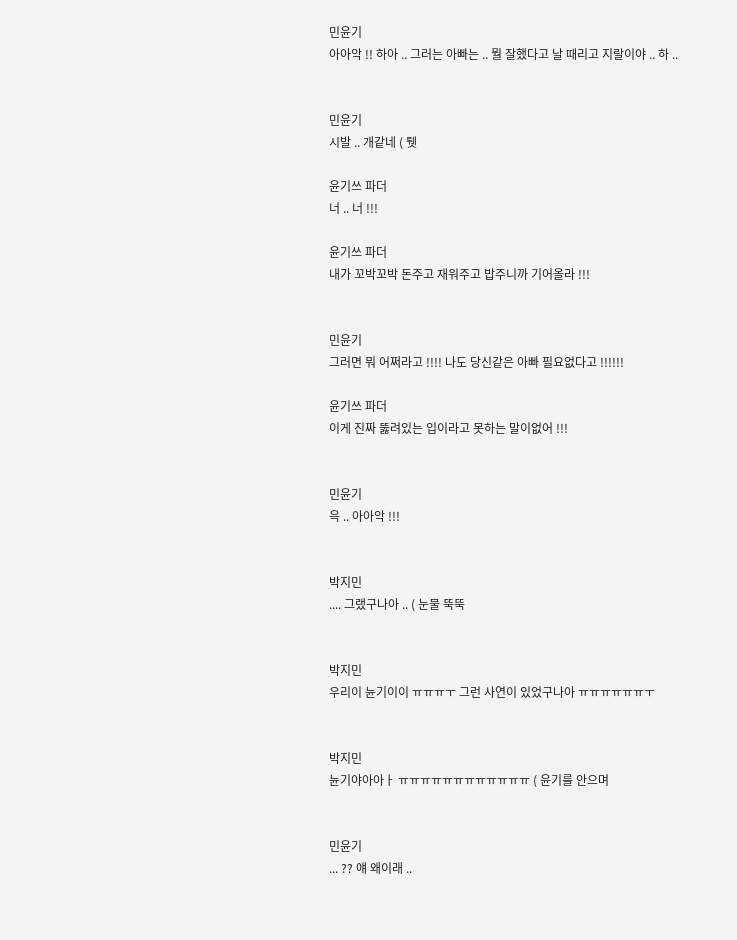민윤기
아아악 !! 하아 .. 그러는 아빠는 .. 뭘 잘했다고 날 때리고 지랄이야 .. 하 ..


민윤기
시발 .. 개같네 ( 퉷

윤기쓰 파더
너 .. 너 !!!

윤기쓰 파더
내가 꼬박꼬박 돈주고 재워주고 밥주니까 기어올라 !!!


민윤기
그러면 뭐 어쩌라고 !!!! 나도 당신같은 아빠 필요없다고 !!!!!!

윤기쓰 파더
이게 진짜 뚫려있는 입이라고 못하는 말이없어 !!!


민윤기
윽 .. 아아악 !!!


박지민
.... 그랬구나아 .. ( 눈물 뚝뚝


박지민
우리이 뉸기이이 ㅠㅠㅠㅜ 그런 사연이 있었구나아 ㅠㅠㅠㅠㅠㅠㅜ


박지민
뉸기야아아ㅏ ㅠㅠㅠㅠㅠㅠㅠㅠㅠㅠㅠㅠ ( 윤기를 안으며


민윤기
... ?? 얘 왜이래 ..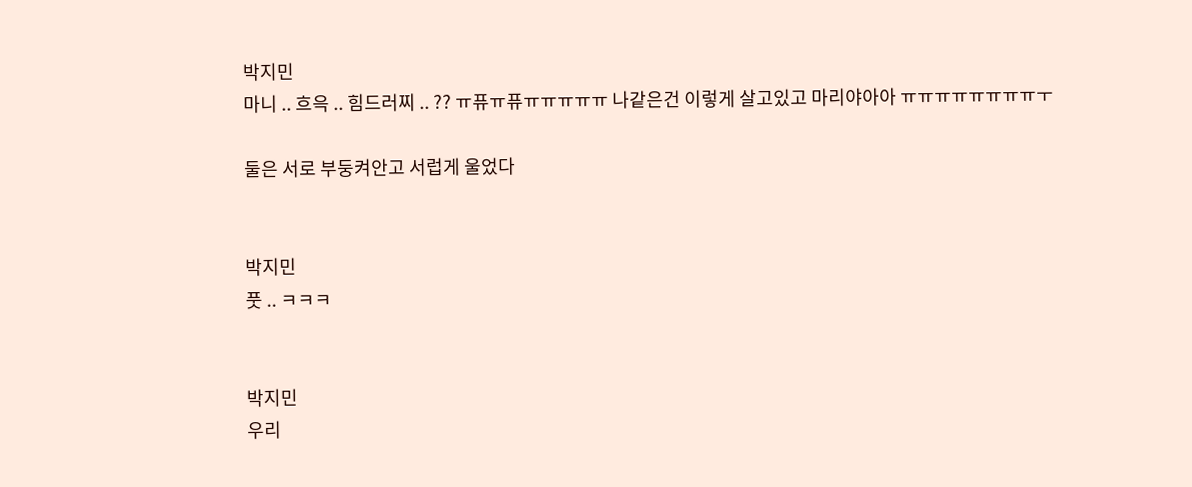박지민
마니 .. 흐윽 .. 힘드러찌 .. ?? ㅠ퓨ㅠ퓨ㅠㅠㅠㅠㅠ 나같은건 이렇게 살고있고 마리야아아 ㅠㅠㅠㅠㅠㅠㅠㅠㅜ

둘은 서로 부둥켜안고 서럽게 울었다


박지민
풋 .. ㅋㅋㅋ


박지민
우리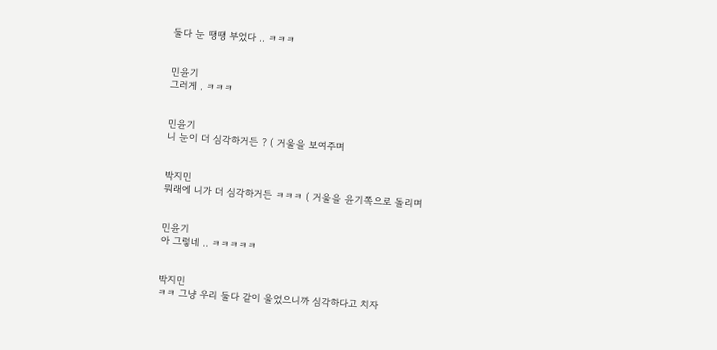둘다 눈 땡땡 부었다 .. ㅋㅋㅋ


민윤기
그러게 . ㅋㅋㅋ


민윤기
니 눈이 더 심각하거든 ? ( 거울을 보여주며


박지민
뭐래에 니가 더 심각하거든 ㅋㅋㅋ ( 거울을 윤기쪽으로 돌리며


민윤기
아 그렇네 .. ㅋㅋㅋㅋㅋ


박지민
ㅋㅋ 그냥 우리 둘다 같이 울었으니까 심각하다고 치자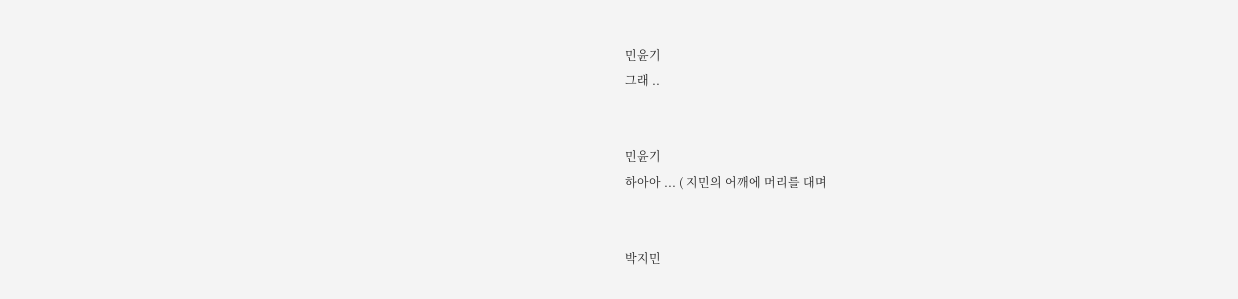민윤기
그래 ..


민윤기
하아아 ... ( 지민의 어깨에 머리를 대며


박지민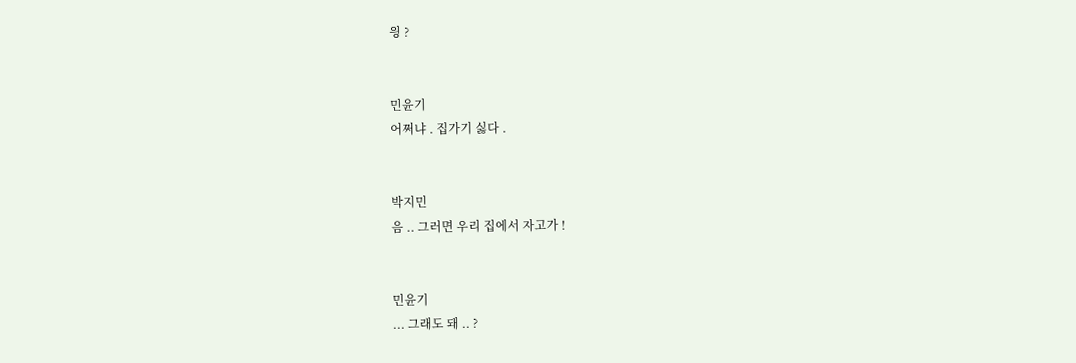읭 ?


민윤기
어쩌냐 . 집가기 싫다 .


박지민
음 .. 그러면 우리 집에서 자고가 !


민윤기
... 그래도 돼 .. ?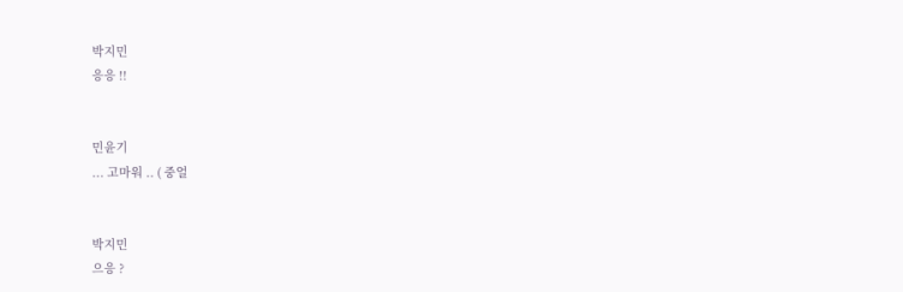박지민
응응 !!


민윤기
... 고마워 .. ( 중얼


박지민
으응 ?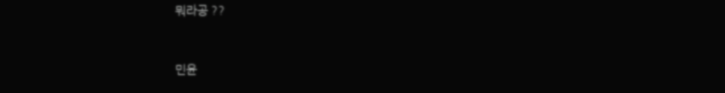뭐라공 ??


민윤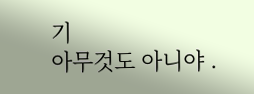기
아무것도 아니야 .